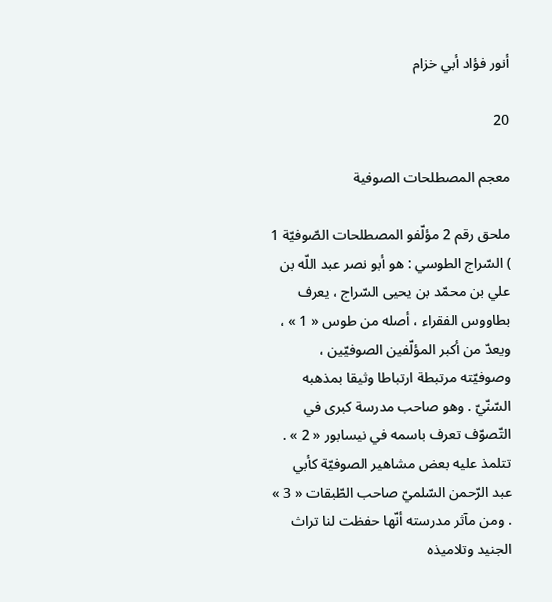أنور فؤاد أبي خزام

20

معجم المصطلحات الصوفية

ملحق رقم 2 مؤلّفو المصطلحات الصّوفيّة 1 ) السّراج الطوسي : هو أبو نصر عبد اللّه بن علي بن محمّد بن يحيى السّراج ، يعرف بطاووس الفقراء ، أصله من طوس « 1 » ، ويعدّ من أكبر المؤلّفين الصوفيّين ، وصوفيّته مرتبطة ارتباطا وثيقا بمذهبه السّنّيّ . وهو صاحب مدرسة كبرى في التّصوّف تعرف باسمه في نيسابور « 2 » . تتلمذ عليه بعض مشاهير الصوفيّة كأبي عبد الرّحمن السّلميّ صاحب الطّبقات « 3 » . ومن مآثر مدرسته أنّها حفظت لنا تراث الجنيد وتلاميذه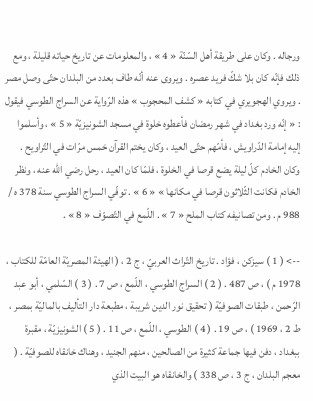ورجاله . وكان على طريقة أهل السّنّة « 4 » ، والمعلومات عن تاريخ حياته قليلة ، ومع ذلك فإنّه كان بلا شكّ فريد عصره . ويروى عنه أنّه طاف بعدد من البلدان حتّى وصل مصر . ويروي الهجويري في كتابه « كشف المحجوب » هذه الرّواية عن السراج الطوسي فيقول : « إنّه ورد بغداد في شهر رمضان فأعطوه خلوة في مسجد الشونيزيّة « 5 » ، وأسلموا إليه إمامة الدّراويش ، فأمّهم حتّى العيد ، وكان يختم القرآن خمس مرّات في التّراويح . وكان الخادم كلّ ليلة يضع قرصا في الخلوة ، فلمّا كان العيد ، رحل رضي اللّه عنه ، ونظر الخادم فكانت الثّلاثون قرصا في مكانها » « 6 » . توفّي السراج الطوسي سنة 378 ه / 988 م . ومن تصانيفه كتاب الملح « 7 » . اللّمع في التّصوّف « 8 » .

--> ( 1 ) سيزكن ، فؤاد . تاريخ التّراث العربيّ ، ج 2 ، ( الهيئة المصريّة العامّة للكتاب ، 1978 م ) ، ص 487 . ( 2 ) السراج الطوسي ، اللّمع ، ص 7 . ( 3 ) السّلمي ، أبو عبد الرّحمن ، طبقات الصوفيّة ( تحقيق نور الدين شريبة ، مطبعة دار التأليف بالماليّة بمصر ، ط 2 ، 1969 ) ، ص 19 . ( 4 ) الطوسي ، اللّمع ، ص 11 . ( 5 ) الشونيزيّة ، مقبرة ببغداد ، دفن فيها جماعة كثيرة من الصالحين ، منهم الجنيد ، وهناك خانقاه للصوفيّة . ( معجم البلدان ، ج 3 ، ص 338 ) والخانقاه هو البيت الذي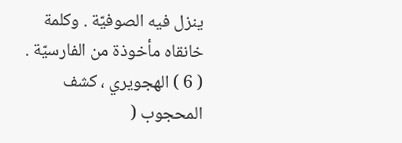ينزل فيه الصوفيّة . وكلمة خانقاه مأخوذة من الفارسيّة . ( 6 ) الهجويري ، كشف المحجوب (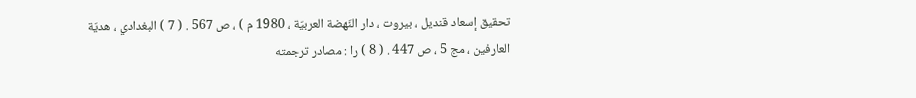تحقيق إسعاد قنديل ، بيروت ، دار النّهضة العربيّة ، 1980 م ) ، ص 567 . ( 7 ) البغدادي ، هديّة العارفين ، مج 5 ، ص 447 . ( 8 ) را : مصادر ترجمته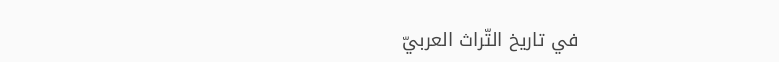في تاريخ التّراث العربيّ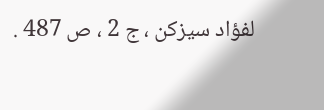لفؤاد سيزكن ، ج 2 ، ص 487 .